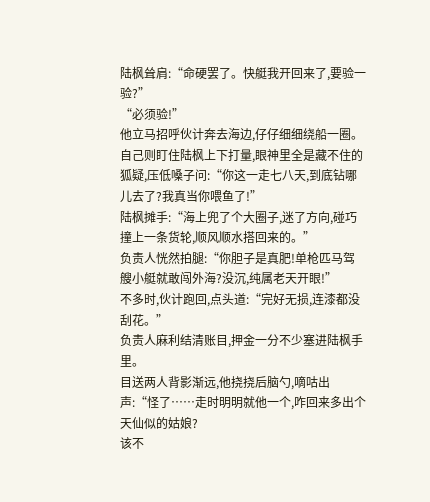陆枫耸肩:“命硬罢了。快艇我开回来了,要验一验?”
“必须验!”
他立马招呼伙计奔去海边,仔仔细细绕船一圈。
自己则盯住陆枫上下打量,眼神里全是藏不住的狐疑,压低嗓子问:“你这一走七八天,到底钻哪儿去了?我真当你喂鱼了!”
陆枫摊手:“海上兜了个大圈子,迷了方向,碰巧撞上一条货轮,顺风顺水搭回来的。”
负责人恍然拍腿:“你胆子是真肥!单枪匹马驾艘小艇就敢闯外海?没沉,纯属老天开眼!”
不多时,伙计跑回,点头道:“完好无损,连漆都没刮花。”
负责人麻利结清账目,押金一分不少塞进陆枫手里。
目送两人背影渐远,他挠挠后脑勺,嘀咕出声:“怪了……走时明明就他一个,咋回来多出个天仙似的姑娘?
该不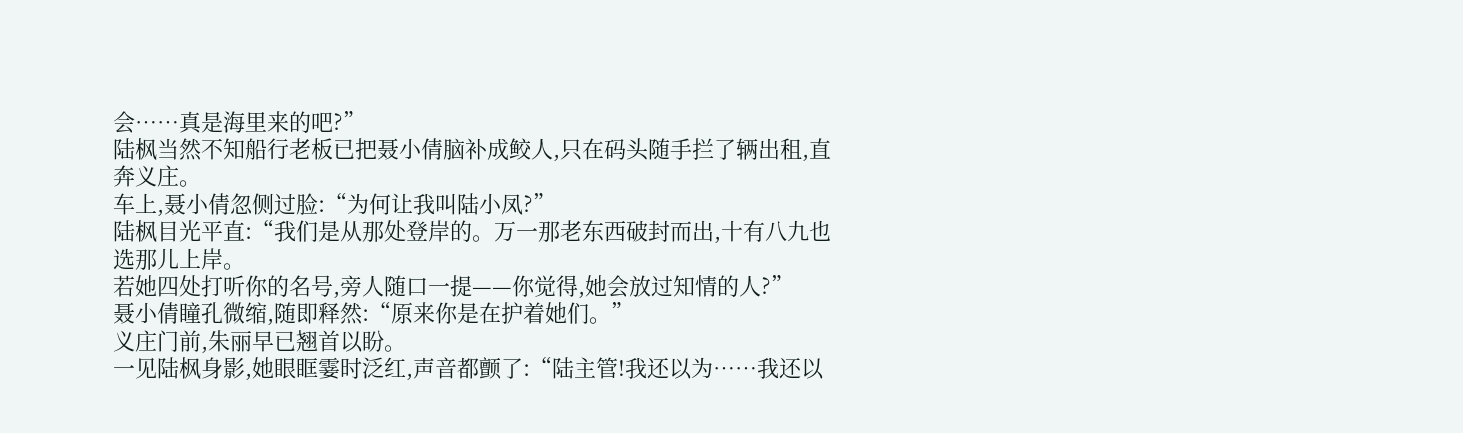会……真是海里来的吧?”
陆枫当然不知船行老板已把聂小倩脑补成鲛人,只在码头随手拦了辆出租,直奔义庄。
车上,聂小倩忽侧过脸:“为何让我叫陆小凤?”
陆枫目光平直:“我们是从那处登岸的。万一那老东西破封而出,十有八九也选那儿上岸。
若她四处打听你的名号,旁人随口一提——你觉得,她会放过知情的人?”
聂小倩瞳孔微缩,随即释然:“原来你是在护着她们。”
义庄门前,朱丽早已翘首以盼。
一见陆枫身影,她眼眶霎时泛红,声音都颤了:“陆主管!我还以为……我还以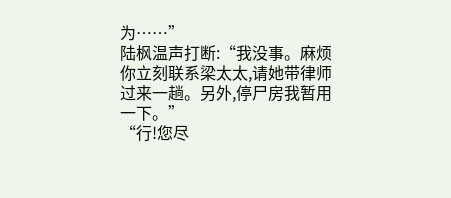为……”
陆枫温声打断:“我没事。麻烦你立刻联系梁太太,请她带律师过来一趟。另外,停尸房我暂用一下。”
“行!您尽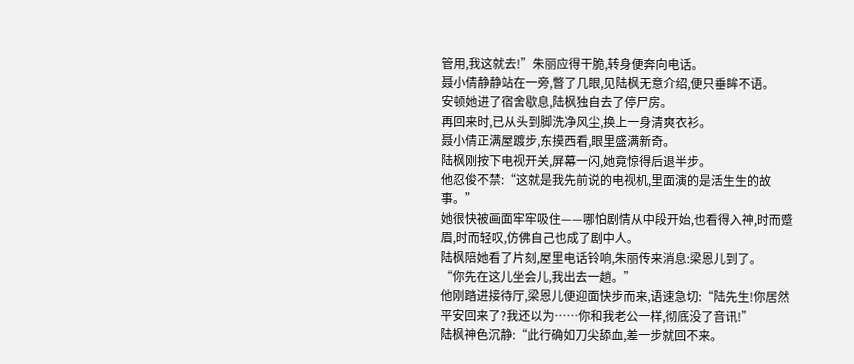管用,我这就去!”朱丽应得干脆,转身便奔向电话。
聂小倩静静站在一旁,瞥了几眼,见陆枫无意介绍,便只垂眸不语。
安顿她进了宿舍歇息,陆枫独自去了停尸房。
再回来时,已从头到脚洗净风尘,换上一身清爽衣衫。
聂小倩正满屋踱步,东摸西看,眼里盛满新奇。
陆枫刚按下电视开关,屏幕一闪,她竟惊得后退半步。
他忍俊不禁:“这就是我先前说的电视机,里面演的是活生生的故事。”
她很快被画面牢牢吸住——哪怕剧情从中段开始,也看得入神,时而蹙眉,时而轻叹,仿佛自己也成了剧中人。
陆枫陪她看了片刻,屋里电话铃响,朱丽传来消息:梁恩儿到了。
“你先在这儿坐会儿,我出去一趟。”
他刚踏进接待厅,梁恩儿便迎面快步而来,语速急切:“陆先生!你居然平安回来了?我还以为……你和我老公一样,彻底没了音讯!”
陆枫神色沉静:“此行确如刀尖舔血,差一步就回不来。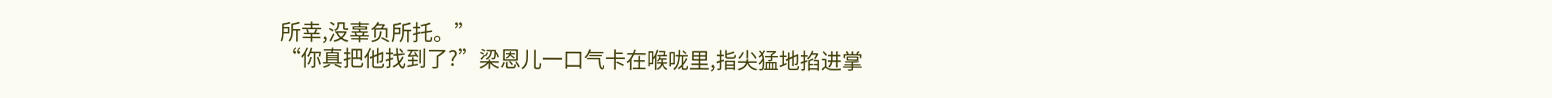所幸,没辜负所托。”
“你真把他找到了?”梁恩儿一口气卡在喉咙里,指尖猛地掐进掌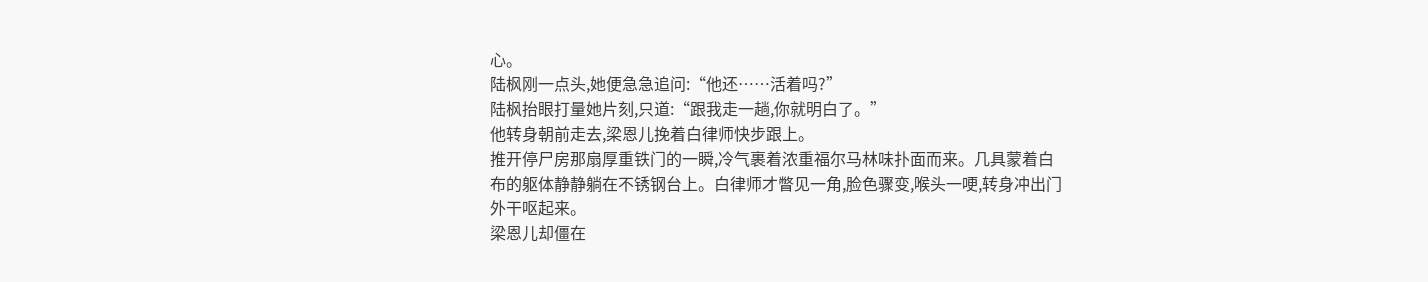心。
陆枫刚一点头,她便急急追问:“他还……活着吗?”
陆枫抬眼打量她片刻,只道:“跟我走一趟,你就明白了。”
他转身朝前走去,梁恩儿挽着白律师快步跟上。
推开停尸房那扇厚重铁门的一瞬,冷气裹着浓重福尔马林味扑面而来。几具蒙着白布的躯体静静躺在不锈钢台上。白律师才瞥见一角,脸色骤变,喉头一哽,转身冲出门外干呕起来。
梁恩儿却僵在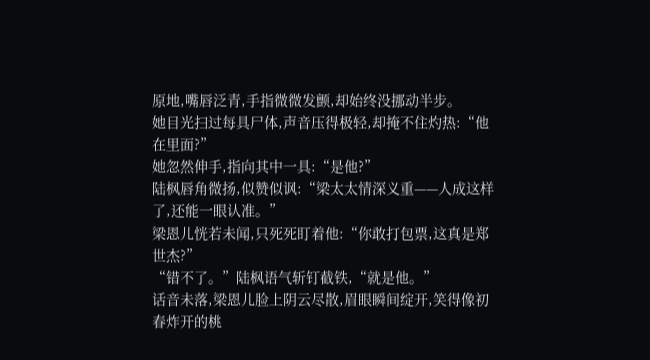原地,嘴唇泛青,手指微微发颤,却始终没挪动半步。
她目光扫过每具尸体,声音压得极轻,却掩不住灼热:“他在里面?”
她忽然伸手,指向其中一具:“是他?”
陆枫唇角微扬,似赞似讽:“梁太太情深义重——人成这样了,还能一眼认准。”
梁恩儿恍若未闻,只死死盯着他:“你敢打包票,这真是郑世杰?”
“错不了。”陆枫语气斩钉截铁,“就是他。”
话音未落,梁恩儿脸上阴云尽散,眉眼瞬间绽开,笑得像初春炸开的桃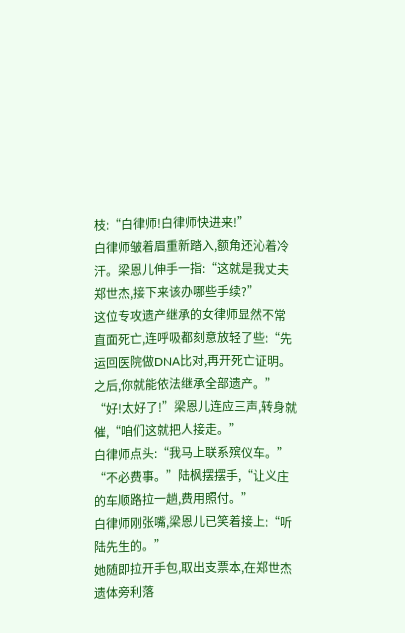枝:“白律师!白律师快进来!”
白律师皱着眉重新踏入,额角还沁着冷汗。梁恩儿伸手一指:“这就是我丈夫郑世杰,接下来该办哪些手续?”
这位专攻遗产继承的女律师显然不常直面死亡,连呼吸都刻意放轻了些:“先运回医院做DNA比对,再开死亡证明。之后,你就能依法继承全部遗产。”
“好!太好了!”梁恩儿连应三声,转身就催,“咱们这就把人接走。”
白律师点头:“我马上联系殡仪车。”
“不必费事。”陆枫摆摆手,“让义庄的车顺路拉一趟,费用照付。”
白律师刚张嘴,梁恩儿已笑着接上:“听陆先生的。”
她随即拉开手包,取出支票本,在郑世杰遗体旁利落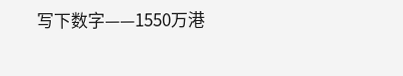写下数字——1550万港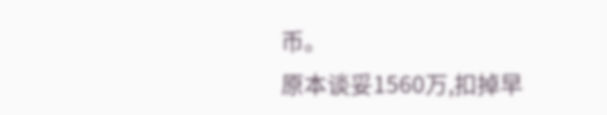币。
原本谈妥1560万,扣掉早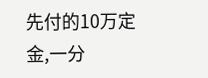先付的10万定金,一分